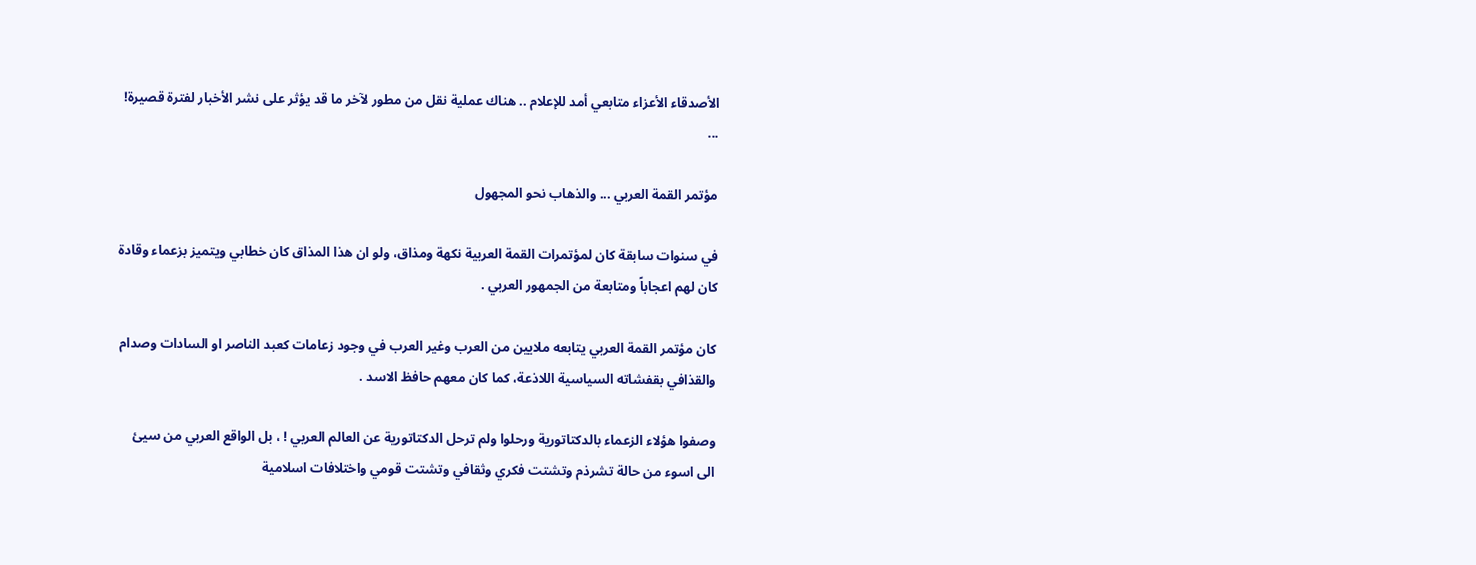الأصدقاء الأعزاء متابعي أمد للإعلام .. هناك عملية نقل من مطور لآخر ما قد يؤثر على نشر الأخبار لفترة قصيرة! ...

مؤتمر القمة العربي ... والذهاب نحو المجهول

في سنوات سابقة كان لمؤتمرات القمة العربية نكهة ومذاق، ولو ان هذا المذاق كان خطابي ويتميز بزعماء وقادة كان لهم اعجاباً ومتابعة من الجمهور العربي .

كان مؤتمر القمة العربي يتابعه ملايين من العرب وغير العرب في وجود زعامات كعبد الناصر او السادات وصدام والقذافي بقفشاته السياسية اللاذعة، كما كان معهم حافظ الاسد .

وصفوا هؤلاء الزعماء بالدكتاتورية ورحلوا ولم ترحل الدكتاتورية عن العالم العربي ! ، بل الواقع العربي من سيئ الى اسوء من حالة تشرذم وتشتت فكري وثقافي وتشتت قومي واختلافات اسلامية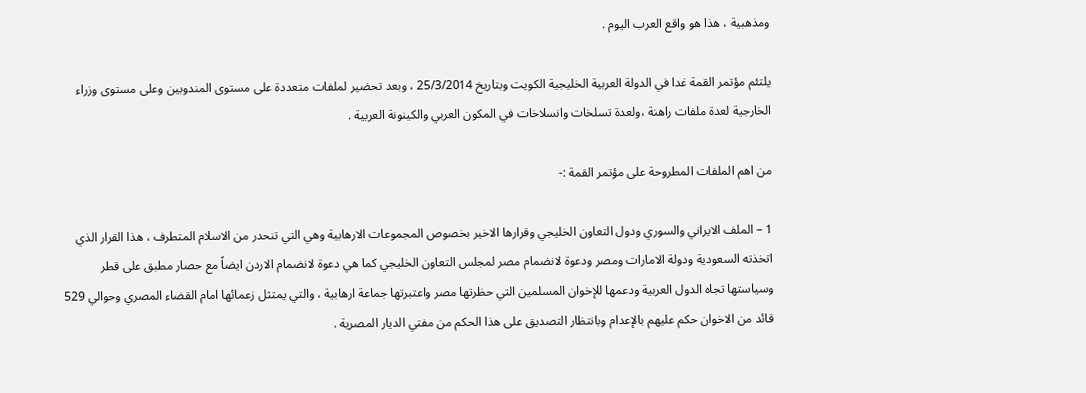ومذهبية ، هذا هو واقع العرب اليوم .

يلتئم مؤتمر القمة غدا في الدولة العربية الخليجية الكويت وبتاريخ 25/3/2014 ، وبعد تحضير لملفات متعددة على مستوى المندوبين وعلى مستوى وزراء الخارجية لعدة ملفات راهنة ،ولعدة تسلخات وانسلاخات في المكون العربي والكينونة العربية .

من اهم الملفات المطروحة على مؤتمر القمة :-

1 – الملف الايراني والسوري ودول التعاون الخليجي وقرارها الاخير بخصوص المجموعات الارهابية وهي التي تنحدر من الاسلام المتطرف ، هذا القرار الذي اتخذته السعودية ودولة الامارات ومصر ودعوة لانضمام مصر لمجلس التعاون الخليجي كما هي دعوة لانضمام الاردن ايضاً مع حصار مطبق على قطر وسياستها تجاه الدول العربية ودعمها للإخوان المسلمين التي حظرتها مصر واعتبرتها جماعة ارهابية ، والتي يمتثل زعمائها امام القضاء المصري وحوالي 529 قائد من الاخوان حكم عليهم بالإعدام وبانتظار التصديق على هذا الحكم من مفتي الديار المصرية .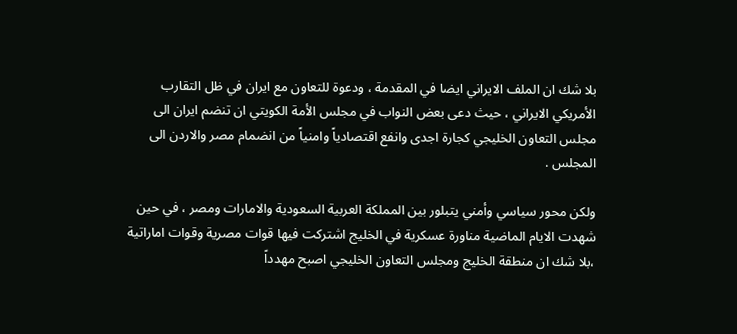بلا شك ان الملف الايراني ايضا في المقدمة ، ودعوة للتعاون مع ايران في ظل التقارب الأمريكي الايراني ، حيث دعى بعض النواب في مجلس الأمة الكويتي ان تنضم ايران الى مجلس التعاون الخليجي كجارة اجدى وانفع اقتصادياً وامنياً من انضمام مصر والاردن الى المجلس .

ولكن محور سياسي وأمني يتبلور بين المملكة العربية السعودية والامارات ومصر ، في حين شهدت الايام الماضية مناورة عسكرية في الخليج اشتركت فيها قوات مصرية وقوات اماراتية ،بلا شك ان منطقة الخليج ومجلس التعاون الخليجي اصبح مهدداً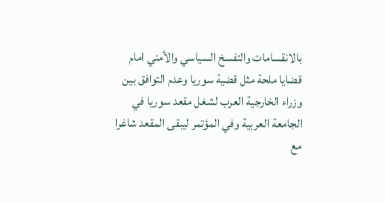بالانقسامات والتفسخ السياسي والأمني امام قضايا ملحة مثل قضية سوريا وعدم التوافق بين وزراء الخارجية العرب لشغل مقعد سوريا في الجامعة العربية وفي المؤتمر ليبقى المقعد شاغرا مع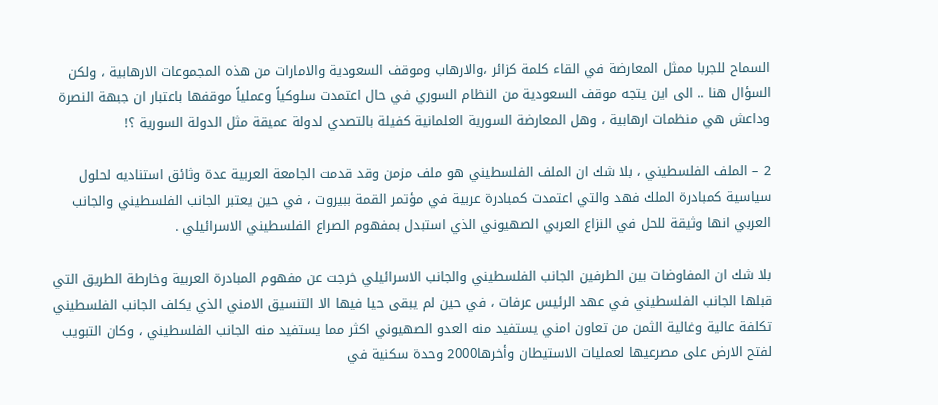السماح للجربا ممثل المعارضة في القاء كلمة كزائر ،والارهاب وموقف السعودية والامارات من هذه المجموعات الارهابية ، ولكن السؤال هنا .. الى اين يتجه موقف السعودية من النظام السوري في حال اعتمدت سلوكياً وعملياً موقفها باعتبار ان جبهة النصرة وداعش هي منظمات ارهابية ، وهل المعارضة السورية العلمانية كفيلة بالتصدي لدولة عميقة مثل الدولة السورية ؟!

2 – الملف الفلسطيني ، بلا شك ان الملف الفلسطيني هو ملف مزمن وقد قدمت الجامعة العربية عدة وثائق استناديه لحلول سياسية كمبادرة الملك فهد والتي اعتمدت كمبادرة عربية في مؤتمر القمة ببيروت ، في حين يعتبر الجانب الفلسطيني والجانب العربي انها وثيقة للحل في النزاع العربي الصهيوني الذي استبدل بمفهوم الصراع الفلسطيني الاسرائيلي .

بلا شك ان المفاوضات بين الطرفين الجانب الفلسطيني والجانب الاسرائيلي خرجت عن مفهوم المبادرة العربية وخارطة الطريق التي قبلها الجانب الفلسطيني في عهد الرئيس عرفات ، في حين لم يبقى حيا فيها الا التنسيق الامني الذي يكلف الجانب الفلسطيني تكلفة عالية وغالية الثمن من تعاون امني يستفيد منه العدو الصهيوني اكثر مما يستفيد منه الجانب الفلسطيني ، وكان التبويب لفتح الارض على مصرعيها لعمليات الاستيطان وأخرها2000 وحدة سكنية في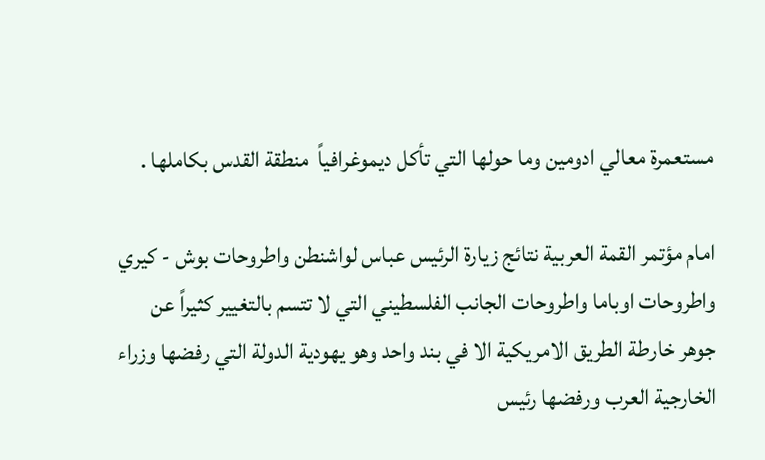مستعمرة معالي ادومين وما حولها التي تأكل ديموغرافياً  منطقة القدس بكاملها .

امام مؤتمر القمة العربية نتائج زيارة الرئيس عباس لواشنطن واطروحات بوش - كيري واطروحات اوباما واطروحات الجانب الفلسطيني التي لا تتسم بالتغيير كثيراً عن جوهر خارطة الطريق الامريكية الا في بند واحد وهو يهودية الدولة التي رفضها وزراء الخارجية العرب ورفضها رئيس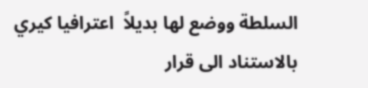السلطة ووضع لها بديلاً  اعترافيا كيري بالاستناد الى قرار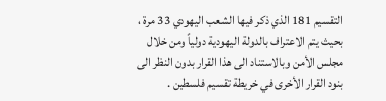التقسيم 181 الذي ذكر فيها الشعب اليهودي 33 مرة ، بحيث يتم الاعتراف بالدولة اليهودية دولياً ومن خلال مجلس الأمن وبالاستناد الى هذا القرار بدون النظر الى بنود القرار الأخرى في خريطة تقسيم فلسطين .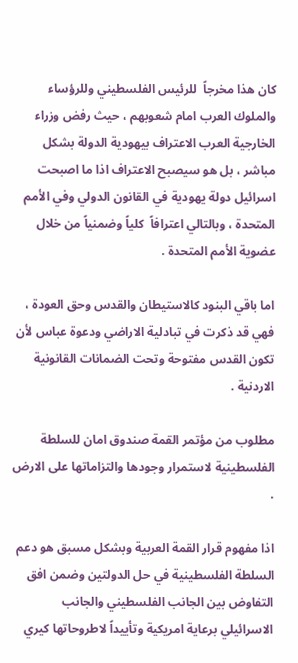كان هذا مخرجاً  للرئيس الفلسطيني وللرؤساء والملوك العرب امام شعوبهم ، حيث رفض وزراء الخارجية العرب الاعتراف بيهودية الدولة بشكل مباشر ، بل هو سيصبح الاعتراف اذا ما اصبحت اسرائيل دولة يهودية في القانون الدولي وفي الأمم المتحدة ، وبالتالي اعترافاً  كلياً وضمنياً من خلال عضوية الأمم المتحدة .

اما باقي البنود كالاستيطان والقدس وحق العودة ، فهي قد ذكرت في تبادلية الاراضي ودعوة عباس لأن تكون القدس مفتوحة وتحت الضمانات القانونية الاردنية .

مطلوب من مؤتمر القمة صندوق امان للسلطة الفلسطينية لاستمرار وجودها والتزاماتها على الارض .

اذا مفهوم قرار القمة العربية وبشكل مسبق هو دعم السلطة الفلسطينية في حل الدولتين وضمن افق التفاوض بين الجانب الفلسطيني والجانب الاسرائيلي برعاية امريكية وتأييداً لاطروحاتها كيري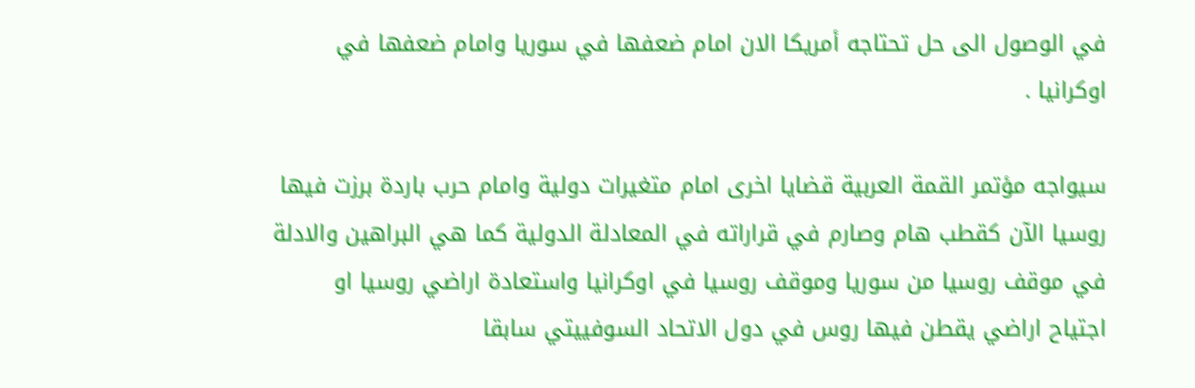في الوصول الى حل تحتاجه أمريكا الان امام ضعفها في سوريا وامام ضعفها في اوكرانيا .

سيواجه مؤتمر القمة العربية قضايا اخرى امام متغيرات دولية وامام حرب باردة برزت فيها روسيا الآن كقطب هام وصارم في قراراته في المعادلة الدولية كما هي البراهين والادلة في موقف روسيا من سوريا وموقف روسيا في اوكرانيا واستعادة اراضي روسيا او اجتياح اراضي يقطن فيها روس في دول الاتحاد السوفييتي سابقا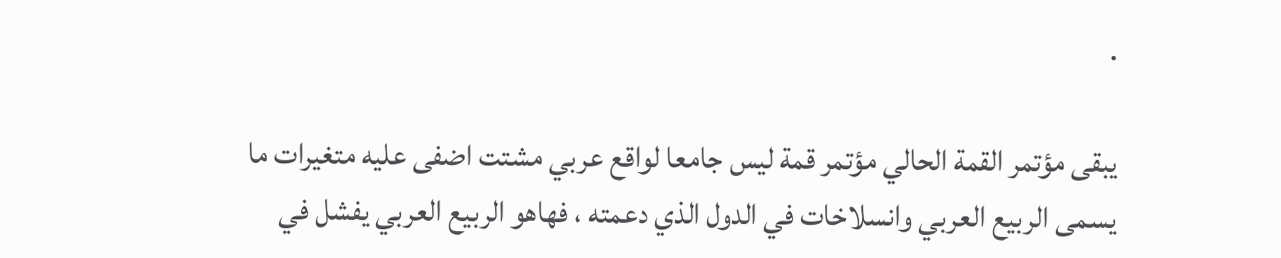.

يبقى مؤتمر القمة الحالي مؤتمر قمة ليس جامعا لواقع عربي مشتت اضفى عليه متغيرات ما يسمى الربيع العربي وانسلاخات في الدول الذي دعمته ، فهاهو الربيع العربي يفشل في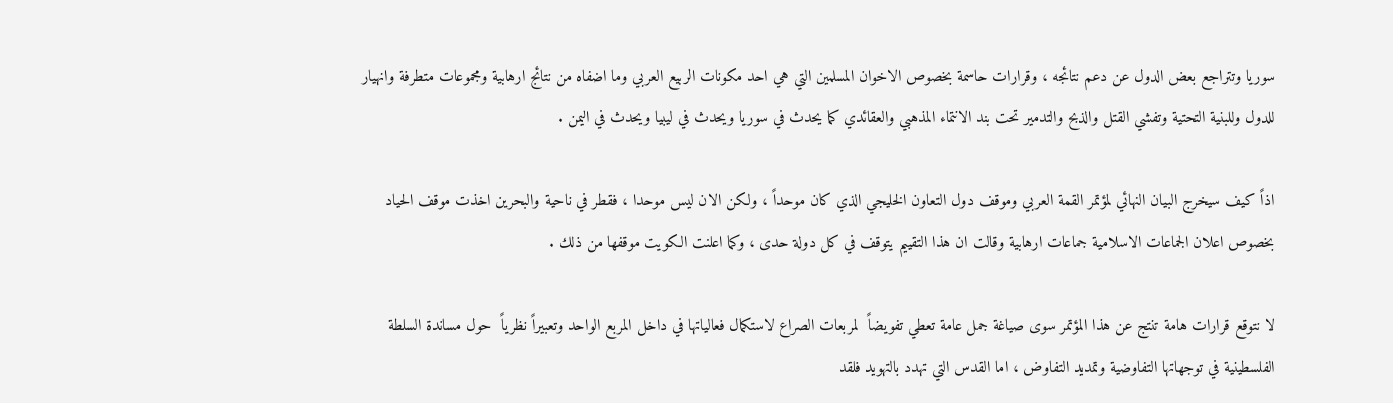سوريا وتتراجع بعض الدول عن دعم نتائجه ، وقرارات حاسمة بخصوص الاخوان المسلمين التي هي احد مكونات الربيع العربي وما اضفاه من نتائج ارهابية ومجموعات متطرفة وانهيار للدول وللبنية التحتية وتفشي القتل والذبح والتدمير تحت بند الانتماء المذهبي والعقائدي كما يحدث في سوريا ويحدث في ليبيا ويحدث في اليمن .

اذاً كيف سيخرج البيان النهائي لمؤتمر القمة العربي وموقف دول التعاون الخليجي الذي كان موحداً ، ولكن الان ليس موحدا ، فقطر في ناحية والبحرين اخذت موقف الحياد بخصوص اعلان الجماعات الاسلامية جماعات ارهابية وقالت ان هذا التقييم يتوقف في كل دولة حدى ، وكما اعلنت الكويت موقفها من ذلك .

لا نتوقع قرارات هامة تنتج عن هذا المؤتمر سوى صياغة جمل عامة تعطي تفويضاً  لمربعات الصراع لاستكمال فعالياتها في داخل المربع الواحد وتعبيراً نظرياً  حول مساندة السلطة الفلسطينية في توجهاتها التفاوضية وتمديد التفاوض ، اما القدس التي تهدد بالتهويد فلقد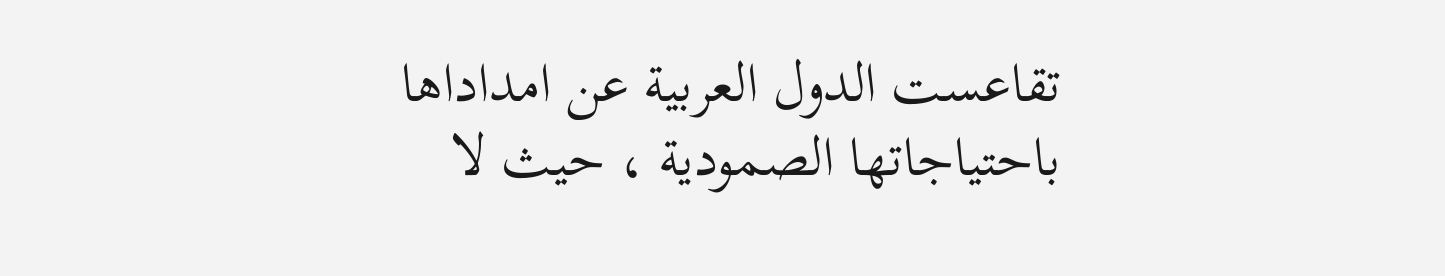تقاعست الدول العربية عن امداداها باحتياجاتها الصمودية ، حيث لا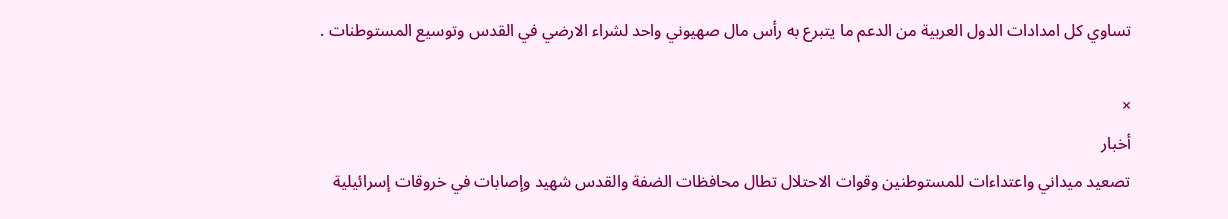تساوي كل امدادات الدول العربية من الدعم ما يتبرع به رأس مال صهيوني واحد لشراء الارضي في القدس وتوسيع المستوطنات .

×
أخبار
تصعيد ميداني واعتداءات للمستوطنين وقوات الاحتلال تطال محافظات الضفة والقدس شهيد وإصابات في خروقات إسرائيلية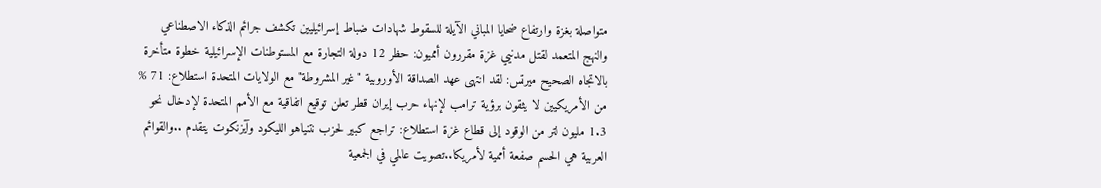متواصلة بغزة وارتفاع ضحايا المباني الآيلة للسقوط شهادات ضباط إسرائيليين تكشف جرائم الذكاء الاصطناعي والنهج المتعمد لقتل مدنيي غزة مقررون أمميون: حظر 12 دولة التجارة مع المستوطنات الإسرائيلية خطوة متأخرة بالاتجاه الصحيح ميرتس: لقد انتهى عهد الصداقة الأوروبية "غير المشروطة" مع الولايات المتحدة استطلاع: 71 % من الأمريكيين لا يثقون برؤية ترامب لإنهاء حرب إيران قطر تعلن توقيع اتفاقية مع الأمم المتحدة لإدخال نحو 1.3 مليون لتر من الوقود إلى قطاع غزة استطلاع: تراجع كبير لحزب نتنياهو الليكود وآيزنكوت يتقدم ..والقوائم العربية هي الحسم صفعة أممية لأمريكا..تصويت عالمي في الجمعية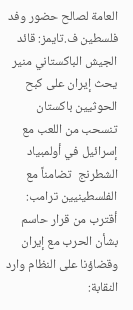العامة لصالح حضور وفد فلسطين ف.تايمز: قائد الجيش الباكستاني منير يحث إيران على كبح الحوثيين باكستان تنسحب من اللعب مع إسرائيل في أولمبياد الشطرنج  تضامناً مع الفلسطينيين ترامب: أقترب من قرار حاسم بشأن الحرب مع إيران وقضاؤنا على النظام وارد النقابة: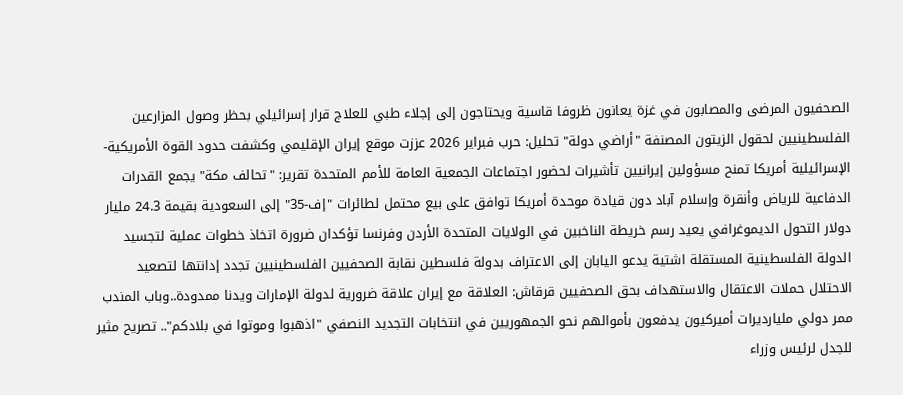الصحفيون المرضى والمصابون في غزة يعانون ظروفا قاسية ويحتاجون إلى إجلاء طبي للعلاج قرار إسرائيلي بحظر وصول المزارعين الفلسطينيين لحقول الزيتون المصنفة "أراضي دولة" تحليل: حرب فبراير 2026 عززت موقع إيران الإقليمي وكشفت حدود القوة الأمريكية-الإسرائيلية أمريكا تمنح مسؤولين إيرانيين تأشيرات لحضور اجتماعات الجمعية العامة للأمم المتحدة تقرير: "تحالف مكة" يجمع القدرات الدفاعية للرياض وأنقرة وإسلام آباد دون قيادة موحدة أمريكا توافق على بيع محتمل لطائرات "إف-35" إلى السعودية بقيمة 24.3 مليار دولار التحول الديموغرافي يعيد رسم خريطة الناخبين في الولايات المتحدة الأردن وفرنسا تؤكدان ضرورة اتخاذ خطوات عملية لتجسيد الدولة الفلسطينية المستقلة اشتية يدعو اليابان إلى الاعتراف بدولة فلسطين نقابة الصحفيين الفلسطينيين تجدد إدانتها لتصعيد الاحتلال حملات الاعتقال والاستهداف بحق الصحفيين قرقاش: العلاقة مع إيران علاقة ضرورية لدولة الإمارات ويدنا ممدودة..وباب المندب ممر دولي مليارديرات أميركيون يدفعون بأموالهم نحو الجمهوريين في انتخابات التجديد النصفي "اذهبوا وموتوا في بلادكم".. تصريح مثير للجدل لرئيس وزراء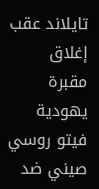تايلاند عقب إغلاق مقبرة يهودية فيتو روسي صيني ضد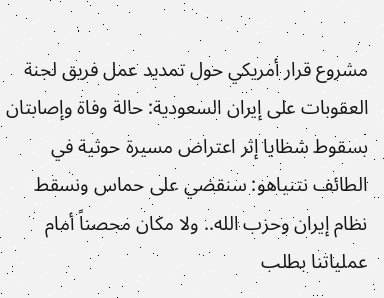مشروع قرار أمريكي حول تمديد عمل فريق لجنة العقوبات على إيران السعودية: حالة وفاة وإصابتان بسقوط شظايا إثر اعتراض مسيرة حوثية في الطائف نتنياهو: سنقضي على حماس ونسقط نظام إيران وحزب الله.. ولا مكان محصناً أمام عملياتنا بطلب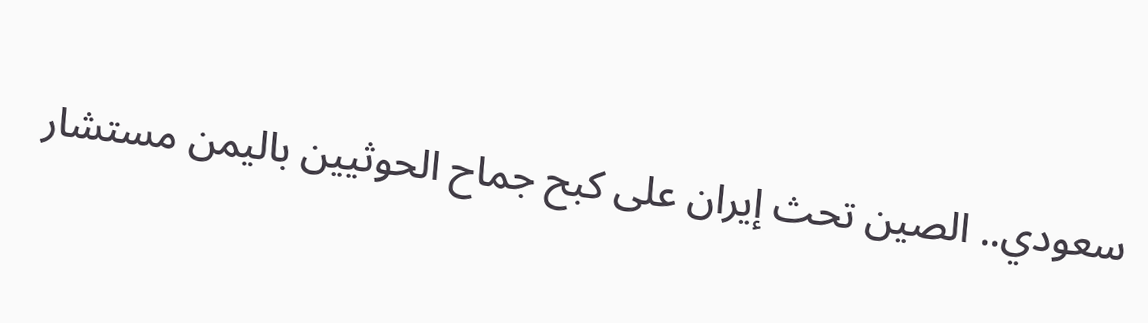سعودي.. الصين تحث إيران على كبح جماح الحوثيين باليمن مستشار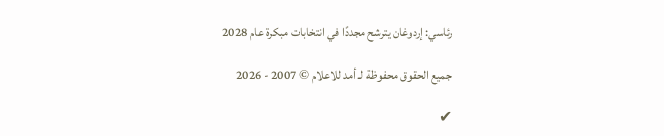رئاسي: إردوغان يترشح مجددًا في انتخابات مبكرة عام 2028

جميع الحقوق محفوظة لـ أمد للاعلام © 2007 - 2026

✔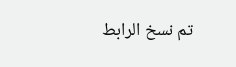تم نسخ الرابط